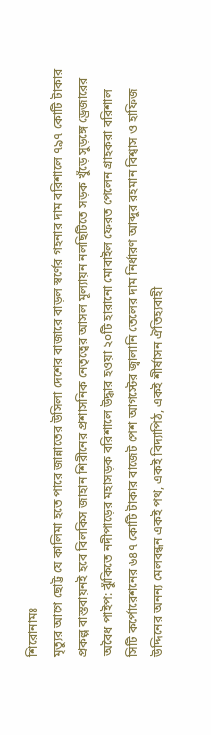শিরোনামঃ
মৃত্যুর আগে ছোট্ট যে কালিমা হতে পারে জান্নাতের উসিলা দেশের বাজারে বাড়ল স্বর্ণের গহনার দাম বরিশালে ৭৯৭ কোটি টাকার প্রকল্প বাস্তবায়নই হবে বিলকিস জাহান শিরীনের প্রশাসনিক নেতৃত্বের আসল মূল্যায়ন নলছিটিতে সড়ক খুঁড়ে সুড়ঙ্গে ড্রেজারের অবৈধ পাইপ: ঝুঁকিতে নদীপাড়ের মহাসড়ক বরিশালে উদ্ধার হওয়া ২০টি হারানো মোবাইল ফেরত পেলেন গ্রাহকরা বরিশাল সিটি কর্পোরেশনের ৬৪৭ কোটি টাকার বাজেট পেশ আগস্টের জ্বালানি তেলের দাম নির্ধারণ আব্দুর রহমান বিশ্বাস ও হাফিজ উদ্দিনের অনন্য মেলবন্ধন একই পথ, একই বিদ্যাপিঠ, একই শীর্ষাসন ঐতিহ্যবাহী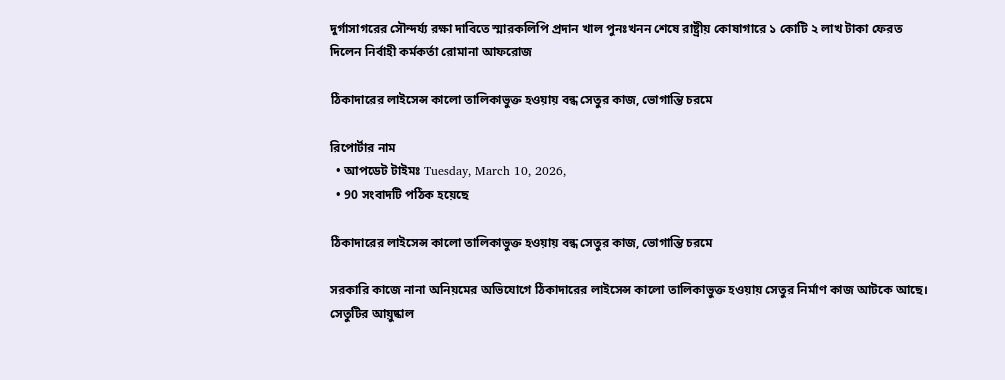দুর্গাসাগরের সৌন্দর্য্য রক্ষা দাবিতে স্মারকলিপি প্রদান খাল পুনঃখনন শেষে রাষ্ট্রীয় কোষাগারে ১ কোটি ২ লাখ টাকা ফেরত দিলেন নির্বাহী কর্মকর্তা রোমানা আফরোজ

ঠিকাদারের লাইসেন্স কালো তালিকাভুক্ত হওয়ায় বন্ধ সেতুর কাজ, ভোগান্তি চরমে

রিপোর্টার নাম
  • আপডেট টাইমঃ Tuesday, March 10, 2026,
  • 90 সংবাদটি পঠিক হয়েছে

ঠিকাদারের লাইসেন্স কালো তালিকাভুক্ত হওয়ায় বন্ধ সেতুর কাজ, ভোগান্তি চরমে

সরকারি কাজে নানা অনিয়মের অভিযোগে ঠিকাদারের লাইসেন্স কালো তালিকাভুক্ত হওয়ায় সেতুর নির্মাণ কাজ আটকে আছে। সেতুটির আয়ুষ্কাল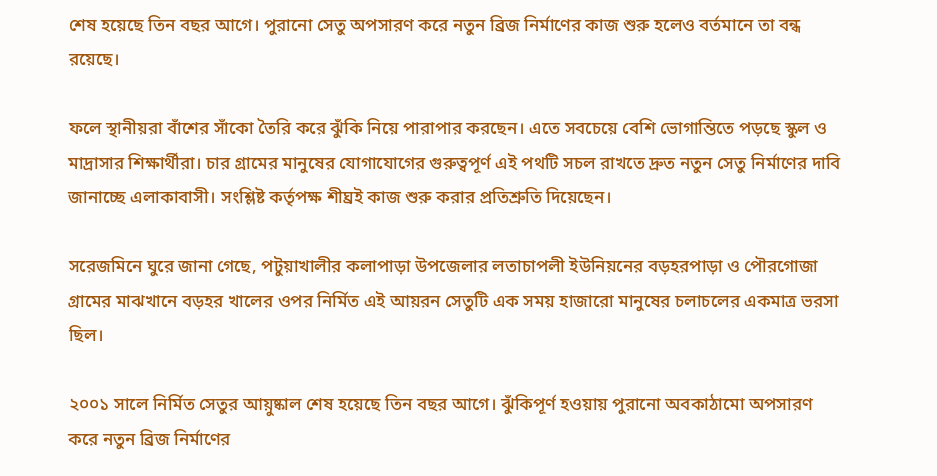শেষ হয়েছে তিন বছর আগে। পুরানো সেতু অপসারণ করে নতুন ব্রিজ নির্মাণের কাজ শুরু হলেও বর্তমানে তা বন্ধ রয়েছে।

ফলে স্থানীয়রা বাঁশের সাঁকো তৈরি করে ঝুঁকি নিয়ে পারাপার করছেন। এতে সবচেয়ে বেশি ভোগান্তিতে পড়ছে স্কুল ও মাদ্রাসার শিক্ষার্থীরা। চার গ্রামের মানুষের যোগাযোগের গুরুত্বপূর্ণ এই পথটি সচল রাখতে দ্রুত নতুন সেতু নির্মাণের দাবি জানাচ্ছে এলাকাবাসী। সংশ্লিষ্ট কর্তৃপক্ষ শীঘ্রই কাজ শুরু করার প্রতিশ্রুতি দিয়েছেন।

সরেজমিনে ঘুরে জানা গেছে, পটুয়াখালীর কলাপাড়া উপজেলার লতাচাপলী ইউনিয়নের বড়হরপাড়া ও পৌরগোজা গ্রামের মাঝখানে বড়হর খালের ওপর নির্মিত এই আয়রন সেতুটি এক সময় হাজারো মানুষের চলাচলের একমাত্র ভরসা ছিল।

২০০১ সালে নির্মিত সেতুর আয়ুষ্কাল শেষ হয়েছে তিন বছর আগে। ঝুঁকিপূর্ণ হওয়ায় পুরানো অবকাঠামো অপসারণ করে নতুন ব্রিজ নির্মাণের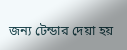জন্য টেন্ডার দেয়া হয়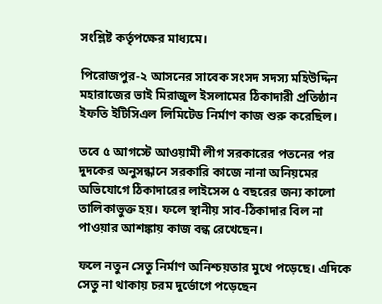সংশ্লিষ্ট কর্তৃপক্ষের মাধ্যমে।

পিরোজপুর-২ আসনের সাবেক সংসদ সদস্য মহিউদ্দিন মহারাজের ভাই মিরাজুল ইসলামের ঠিকাদারী প্রতিষ্ঠান ইফতি ইটিসিএল লিমিটেড নির্মাণ কাজ শুরু করেছিল।

তবে ৫ আগস্টে আওয়ামী লীগ সরকারের পতনের পর দুদকের অনুসন্ধানে সরকারি কাজে নানা অনিয়মের অভিযোগে ঠিকাদারের লাইসেন্স ৫ বছরের জন্য কালো তালিকাভুক্ত হয়। ফলে স্থানীয় সাব-ঠিকাদার বিল না পাওয়ার আশঙ্কায় কাজ বন্ধ রেখেছেন।

ফলে নতুন সেতু নির্মাণ অনিশ্চয়তার মুখে পড়েছে। এদিকে সেতু না থাকায় চরম দুর্ভোগে পড়েছেন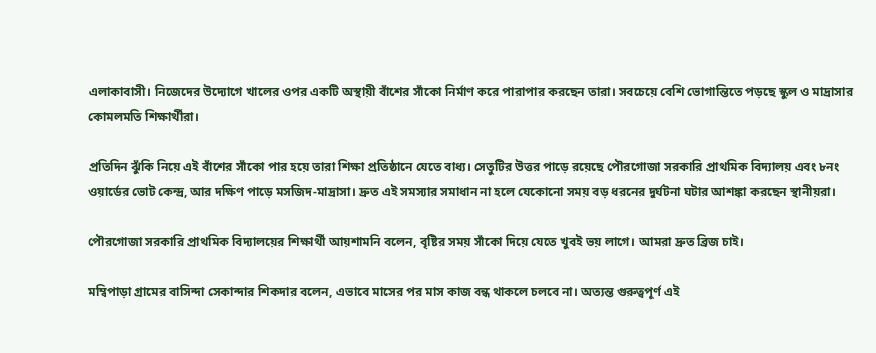এলাকাবাসী। নিজেদের উদ্যোগে খালের ওপর একটি অস্থায়ী বাঁশের সাঁকো নির্মাণ করে পারাপার করছেন তারা। সবচেয়ে বেশি ভোগান্তিতে পড়ছে স্কুল ও মাদ্রাসার কোমলমতি শিক্ষার্থীরা।

প্রতিদিন ঝুঁকি নিয়ে এই বাঁশের সাঁকো পার হয়ে তারা শিক্ষা প্রতিষ্ঠানে যেতে বাধ্য। সেতুটির উত্তর পাড়ে রয়েছে পৌরগোজা সরকারি প্রাথমিক বিদ্যালয় এবং ৮নং ওয়ার্ডের ভোট কেন্দ্র, আর দক্ষিণ পাড়ে মসজিদ-মাদ্রাসা। দ্রুত এই সমস্যার সমাধান না হলে যেকোনো সময় বড় ধরনের দুর্ঘটনা ঘটার আশঙ্কা করছেন স্থানীয়রা।

পৌরগোজা সরকারি প্রাথমিক বিদ্যালয়ের শিক্ষার্থী আয়শামনি বলেন, বৃষ্টির সময় সাঁকো দিয়ে যেতে খুবই ভয় লাগে। আমরা দ্রুত ব্রিজ চাই।

মম্বিপাড়া গ্রামের বাসিন্দা সেকান্দার শিকদার বলেন, এভাবে মাসের পর মাস কাজ বন্ধ থাকলে চলবে না। অত্যন্ত গুরুত্বপূর্ণ এই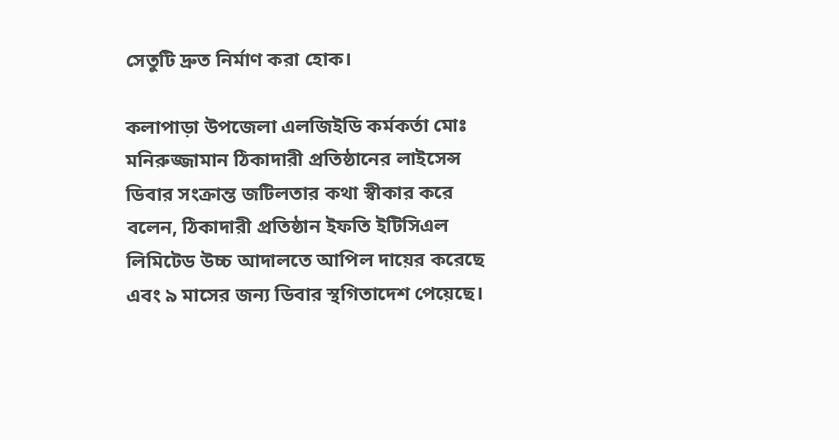সেতুটি দ্রুত নির্মাণ করা হোক।

কলাপাড়া উপজেলা এলজিইডি কর্মকর্তা মোঃ মনিরুজ্জামান ঠিকাদারী প্রতিষ্ঠানের লাইসেন্স ডিবার সংক্রান্ত জটিলতার কথা স্বীকার করে বলেন, ঠিকাদারী প্রতিষ্ঠান ইফতি ইটিসিএল লিমিটেড উচ্চ আদালতে আপিল দায়ের করেছে এবং ৯ মাসের জন্য ডিবার স্থগিতাদেশ পেয়েছে।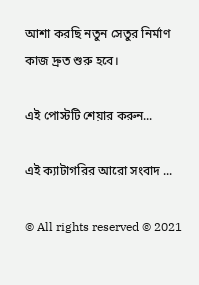আশা করছি নতুন সেতুর নির্মাণ কাজ দ্রুত শুরু হবে।

এই পোস্টটি শেয়ার করুন...

এই ক্যাটাগরির আরো সংবাদ ...

© All rights reserved © 2021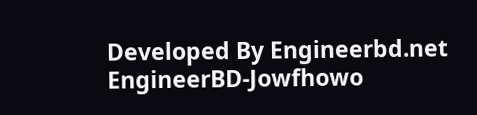Developed By Engineerbd.net
EngineerBD-Jowfhowo